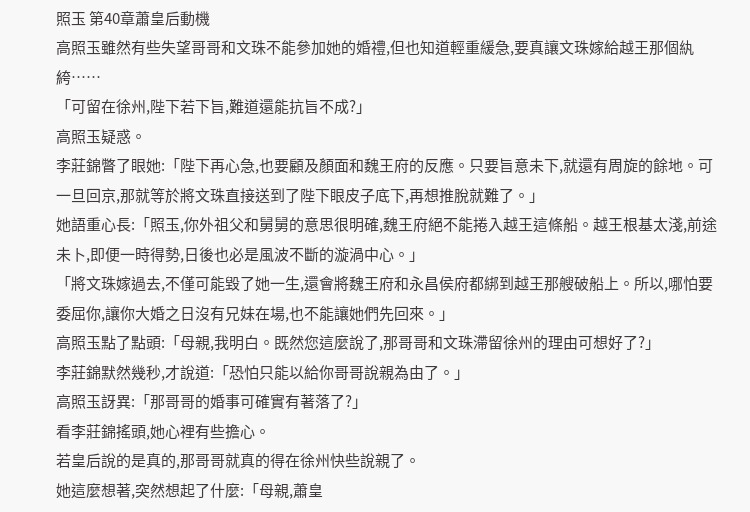照玉 第40章蕭皇后動機
高照玉雖然有些失望哥哥和文珠不能參加她的婚禮,但也知道輕重緩急,要真讓文珠嫁給越王那個紈絝……
「可留在徐州,陛下若下旨,難道還能抗旨不成?」
高照玉疑惑。
李莊錦瞥了眼她:「陛下再心急,也要顧及顏面和魏王府的反應。只要旨意未下,就還有周旋的餘地。可一旦回京,那就等於將文珠直接送到了陛下眼皮子底下,再想推脫就難了。」
她語重心長:「照玉,你外祖父和舅舅的意思很明確,魏王府絕不能捲入越王這條船。越王根基太淺,前途未卜,即便一時得勢,日後也必是風波不斷的漩渦中心。」
「將文珠嫁過去,不僅可能毀了她一生,還會將魏王府和永昌侯府都綁到越王那艘破船上。所以,哪怕要委屈你,讓你大婚之日沒有兄妹在場,也不能讓她們先回來。」
高照玉點了點頭:「母親,我明白。既然您這麼說了,那哥哥和文珠滯留徐州的理由可想好了?」
李莊錦默然幾秒,才說道:「恐怕只能以給你哥哥說親為由了。」
高照玉訝異:「那哥哥的婚事可確實有著落了?」
看李莊錦搖頭,她心裡有些擔心。
若皇后說的是真的,那哥哥就真的得在徐州快些說親了。
她這麼想著,突然想起了什麼:「母親,蕭皇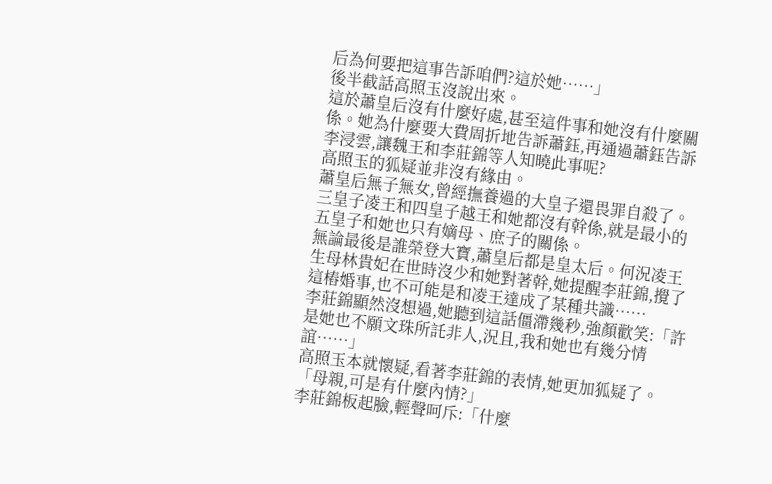后為何要把這事告訴咱們?這於她……」
後半截話高照玉沒說出來。
這於蕭皇后沒有什麼好處,甚至這件事和她沒有什麼關係。她為什麼要大費周折地告訴蕭鈺,再通過蕭鈺告訴李浸雲,讓魏王和李莊錦等人知曉此事呢?
高照玉的狐疑並非沒有緣由。
蕭皇后無子無女,曾經撫養過的大皇子還畏罪自殺了。
三皇子凌王和四皇子越王和她都沒有幹係,就是最小的五皇子和她也只有嫡母、庶子的關係。
無論最後是誰榮登大寶,蕭皇后都是皇太后。何況凌王生母林貴妃在世時沒少和她對著幹,她提醒李莊錦,攪了這樁婚事,也不可能是和凌王達成了某種共識……
李莊錦顯然沒想過,她聽到這話僵滯幾秒,強顏歡笑:「許是她也不願文珠所託非人,況且,我和她也有幾分情誼……」
高照玉本就懷疑,看著李莊錦的表情,她更加狐疑了。
「母親,可是有什麼內情?」
李莊錦板起臉,輕聲呵斥:「什麼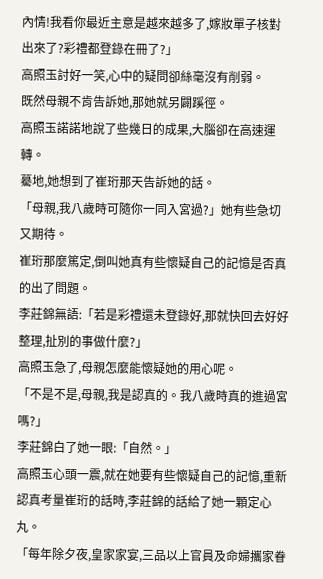內情!我看你最近主意是越來越多了,嫁妝單子核對出來了?彩禮都登錄在冊了?」
高照玉討好一笑,心中的疑問卻絲毫沒有削弱。
既然母親不肯告訴她,那她就另闢蹊徑。
高照玉諾諾地說了些幾日的成果,大腦卻在高速運轉。
驀地,她想到了崔珩那天告訴她的話。
「母親,我八歲時可隨你一同入宮過?」她有些急切又期待。
崔珩那麼篤定,倒叫她真有些懷疑自己的記憶是否真的出了問題。
李莊錦無語:「若是彩禮還未登錄好,那就快回去好好整理,扯別的事做什麼?」
高照玉急了,母親怎麼能懷疑她的用心呢。
「不是不是,母親,我是認真的。我八歲時真的進過宮嗎?」
李莊錦白了她一眼:「自然。」
高照玉心頭一震,就在她要有些懷疑自己的記憶,重新認真考量崔珩的話時,李莊錦的話給了她一顆定心丸。
「每年除夕夜,皇家家宴,三品以上官員及命婦攜家眷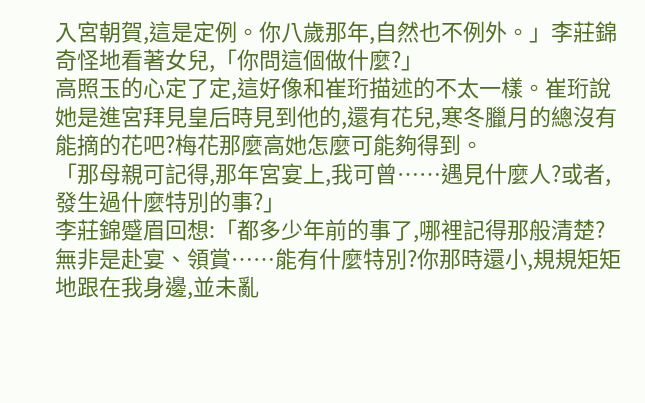入宮朝賀,這是定例。你八歲那年,自然也不例外。」李莊錦奇怪地看著女兒,「你問這個做什麼?」
高照玉的心定了定,這好像和崔珩描述的不太一樣。崔珩說她是進宮拜見皇后時見到他的,還有花兒,寒冬臘月的總沒有能摘的花吧?梅花那麼高她怎麼可能夠得到。
「那母親可記得,那年宮宴上,我可曾……遇見什麼人?或者,發生過什麼特別的事?」
李莊錦蹙眉回想:「都多少年前的事了,哪裡記得那般清楚?無非是赴宴、領賞……能有什麼特別?你那時還小,規規矩矩地跟在我身邊,並未亂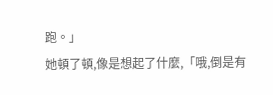跑。」
她頓了頓,像是想起了什麼,「哦,倒是有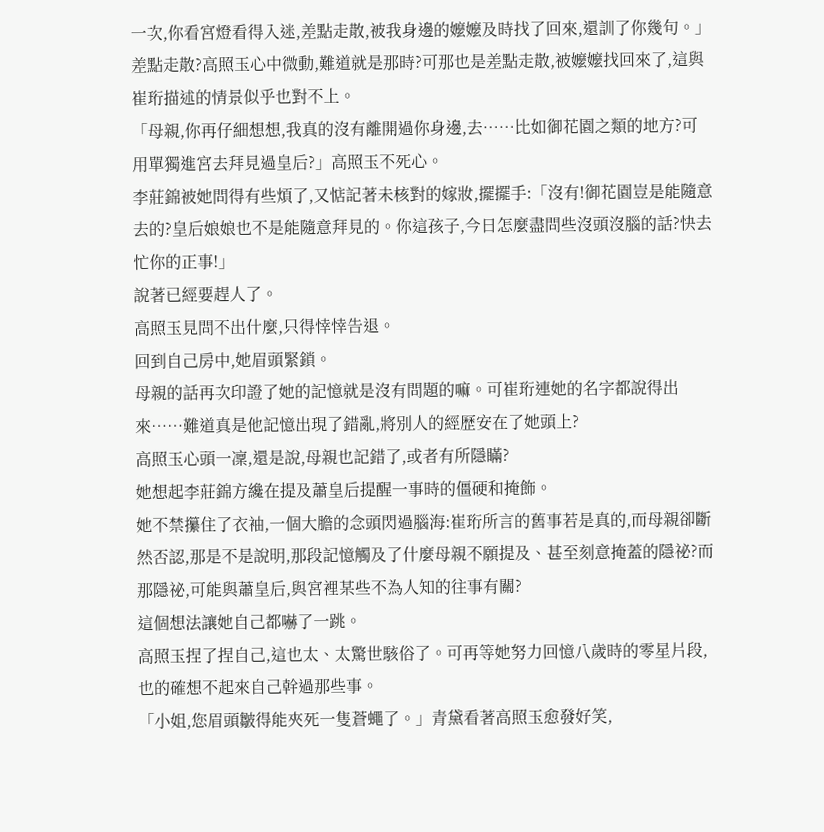一次,你看宮燈看得入迷,差點走散,被我身邊的嬤嬤及時找了回來,還訓了你幾句。」
差點走散?高照玉心中微動,難道就是那時?可那也是差點走散,被嬤嬤找回來了,這與崔珩描述的情景似乎也對不上。
「母親,你再仔細想想,我真的沒有離開過你身邊,去……比如御花園之類的地方?可用單獨進宮去拜見過皇后?」高照玉不死心。
李莊錦被她問得有些煩了,又惦記著未核對的嫁妝,擺擺手:「沒有!御花園豈是能隨意去的?皇后娘娘也不是能隨意拜見的。你這孩子,今日怎麼盡問些沒頭沒腦的話?快去忙你的正事!」
說著已經要趕人了。
高照玉見問不出什麼,只得悻悻告退。
回到自己房中,她眉頭緊鎖。
母親的話再次印證了她的記憶就是沒有問題的嘛。可崔珩連她的名字都說得出來……難道真是他記憶出現了錯亂,將別人的經歷安在了她頭上?
高照玉心頭一凜,還是說,母親也記錯了,或者有所隱瞞?
她想起李莊錦方纔在提及蕭皇后提醒一事時的僵硬和掩飾。
她不禁攥住了衣袖,一個大膽的念頭閃過腦海:崔珩所言的舊事若是真的,而母親卻斷然否認,那是不是說明,那段記憶觸及了什麼母親不願提及、甚至刻意掩蓋的隱祕?而那隱祕,可能與蕭皇后,與宮裡某些不為人知的往事有關?
這個想法讓她自己都嚇了一跳。
高照玉捏了捏自己,這也太、太驚世駭俗了。可再等她努力回憶八歲時的零星片段,也的確想不起來自己幹過那些事。
「小姐,您眉頭皺得能夾死一隻蒼蠅了。」青黛看著高照玉愈發好笑,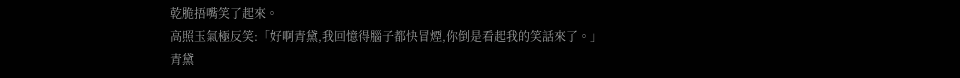乾脆捂嘴笑了起來。
高照玉氣極反笑:「好啊青黛,我回憶得腦子都快冒煙,你倒是看起我的笑話來了。」
青黛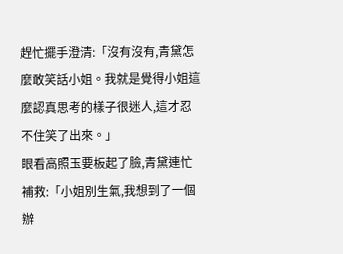趕忙擺手澄清:「沒有沒有,青黛怎麼敢笑話小姐。我就是覺得小姐這麼認真思考的樣子很迷人,這才忍不住笑了出來。」
眼看高照玉要板起了臉,青黛連忙補救:「小姐別生氣,我想到了一個辦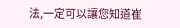法,一定可以讓您知道崔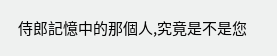侍郎記憶中的那個人,究竟是不是您